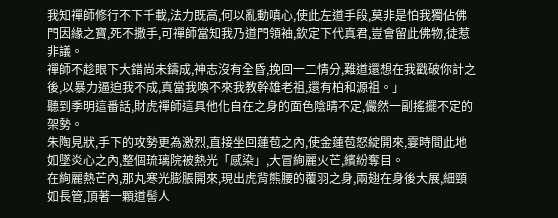我知禪師修行不下千載,法力既高,何以亂動嗔心,使此左道手段,莫非是怕我獨佔佛門因緣之寶,死不撒手,可禪師當知我乃道門領袖,欽定下代真君,豈會留此佛物,徒惹非議。
禪師不趁眼下大錯尚未鑄成,神志沒有全昏,挽回一二情分,難道還想在我戳破你計之後,以暴力逼迫我不成,真當我喚不來我教幹雄老祖,還有柏和源祖。」
聽到季明這番話,財虎禪師這具他化自在之身的面色陰晴不定,儼然一副搖擺不定的架勢。
朱陶見狀,手下的攻勢更為激烈,直接坐回蓮苞之內,使金蓮苞怒綻開來,霎時間此地如墜炎心之內,整個琉璃院被熱光「感染」,大冒絢麗火芒,繽紛奪目。
在絢麗熱芒內,那丸寒光膨脹開來,現出虎背熊腰的覆羽之身,兩翅在身後大展,細頸如長管,頂著一顆道髻人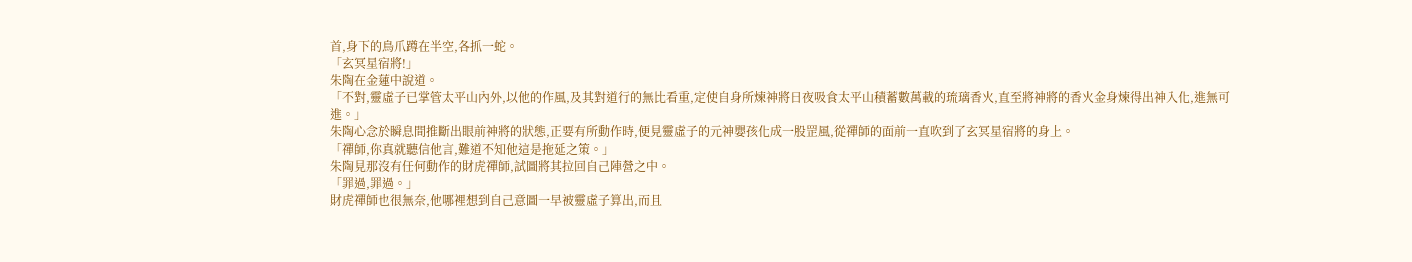首,身下的鳥爪蹲在半空,各抓一蛇。
「玄冥星宿將!」
朱陶在金蓮中說道。
「不對,靈虛子已掌管太平山內外,以他的作風,及其對道行的無比看重,定使自身所煉神將日夜吸食太平山積蓄數萬載的琉璃香火,直至將神將的香火金身煉得出神入化,進無可進。」
朱陶心念於瞬息間推斷出眼前神將的狀態,正要有所動作時,便見靈虛子的元神嬰孩化成一股罡風,從禪師的面前一直吹到了玄冥星宿將的身上。
「禪師,你真就聽信他言,難道不知他這是拖延之策。」
朱陶見那沒有任何動作的財虎禪師,試圖將其拉回自己陣營之中。
「罪過,罪過。」
財虎禪師也很無奈,他哪裡想到自己意圖一早被靈虛子算出,而且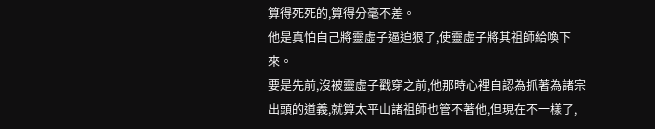算得死死的,算得分毫不差。
他是真怕自己將靈虛子逼迫狠了,使靈虛子將其祖師給喚下來。
要是先前,沒被靈虛子戳穿之前,他那時心裡自認為抓著為諸宗出頭的道義,就算太平山諸祖師也管不著他,但現在不一樣了,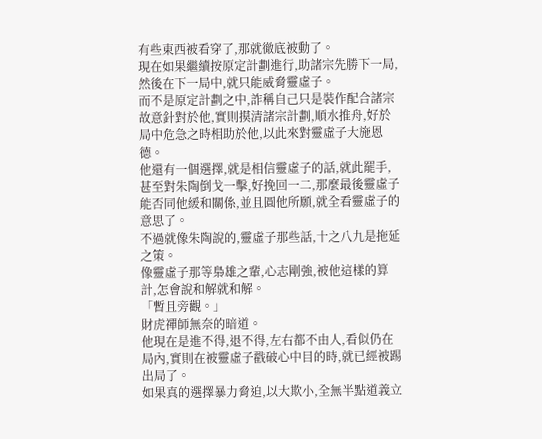有些東西被看穿了,那就徹底被動了。
現在如果繼續按原定計劃進行,助諸宗先勝下一局,然後在下一局中,就只能威脅靈虛子。
而不是原定計劃之中,詐稱自己只是裝作配合諸宗故意針對於他,實則摸清諸宗計劃,順水推舟,好於局中危急之時相助於他,以此來對靈虛子大施恩德。
他還有一個選擇,就是相信靈虛子的話,就此罷手,甚至對朱陶倒戈一擊,好挽回一二,那麼最後靈虛子能否同他緩和關係,並且圓他所願,就全看靈虛子的意思了。
不過就像朱陶說的,靈虛子那些話,十之八九是拖延之策。
像靈虛子那等梟雄之輩,心志剛強,被他這樣的算計,怎會說和解就和解。
「暫且旁觀。」
財虎禪師無奈的暗道。
他現在是進不得,退不得,左右都不由人,看似仍在局內,實則在被靈虛子戳破心中目的時,就已經被踢出局了。
如果真的選擇暴力脅迫,以大欺小,全無半點道義立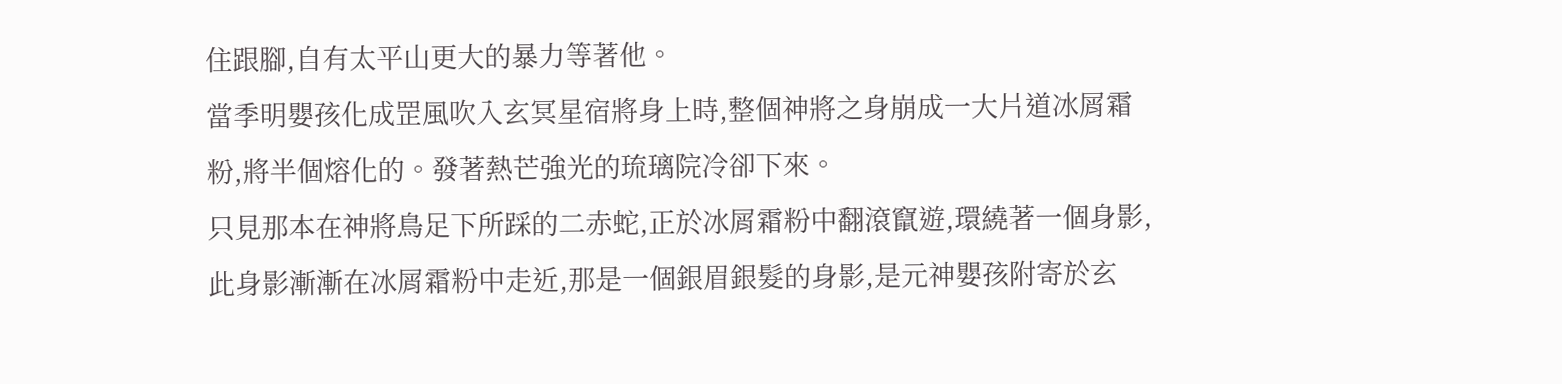住跟腳,自有太平山更大的暴力等著他。
當季明嬰孩化成罡風吹入玄冥星宿將身上時,整個神將之身崩成一大片道冰屑霜粉,將半個熔化的。發著熱芒強光的琉璃院冷卻下來。
只見那本在神將鳥足下所踩的二赤蛇,正於冰屑霜粉中翻滾竄遊,環繞著一個身影,此身影漸漸在冰屑霜粉中走近,那是一個銀眉銀髮的身影,是元神嬰孩附寄於玄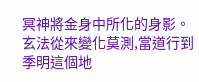冥神將金身中所化的身影。
玄法從來變化莫測,當道行到季明這個地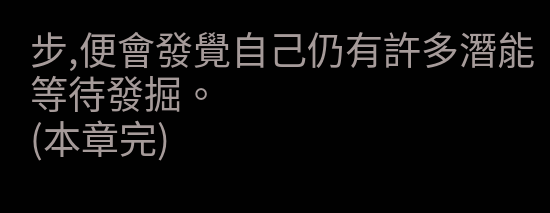步,便會發覺自己仍有許多潛能等待發掘。
(本章完)